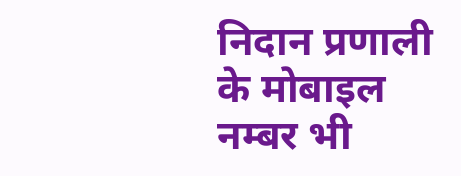निदान प्रणाली के मोबाइल नम्बर भी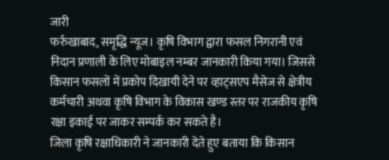जारी
फर्रुखाबाद, समृद्धि न्यूज। कृषि विभाग द्वारा फसल निगरानी एवं निदान प्रणाली के लिए मोबाइल नम्बर जानकारी किया गया। जिससे किसान फसलों में प्रकोप दिखायी देने पर व्हाट्सएप मैसेज से क्षेत्रीय कर्मचारी अथवा कृषि विभाग के विकास खण्ड स्तर पर राजकीय कृषि रक्षा इकाई पर जाकर सम्पर्क कर सकते है।
जिला कृषि रक्षाधिकारी ने जानकारी देते हुए बताया कि किसान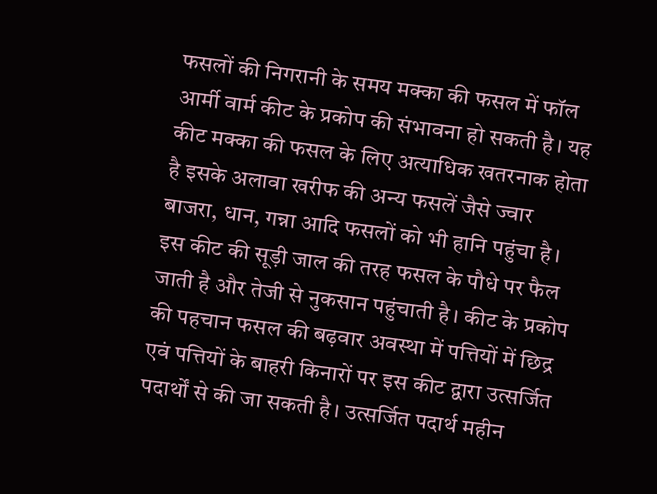फसलों की निगरानी के समय मक्का की फसल में फॉल आर्मी वार्म कीट के प्रकोप की संभावना हो सकती है। यह कीट मक्का की फसल के लिए अत्याधिक खतरनाक होता है इसके अलावा खरीफ की अन्य फसलें जैसे ज्वार बाजरा, धान, गन्ना आदि फसलों को भी हानि पहुंचा है। इस कीट की सूड़ी जाल की तरह फसल के पौधे पर फैल जाती है और तेजी से नुकसान पहुंचाती है। कीट के प्रकोप की पहचान फसल की बढ़वार अवस्था में पत्तियों में छिद्र एवं पत्तियों के बाहरी किनारों पर इस कीट द्वारा उत्सर्जित पदार्थों से की जा सकती है। उत्सर्जित पदार्थ महीन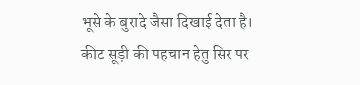भूसे के बुरादे जैसा दिखाई देता है। कीट सूड़ी की पहचान हेतु सिर पर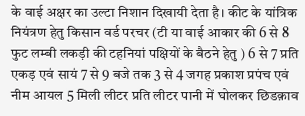के वाई अक्षर का उल्टा निशान दिखायी देता है। कीट के यांत्रिक नियंत्रण हेतु किसान वर्ड परचर (टी या वाई आकार की 6 से 8 फुट लम्बी लकड़ी की टहनियां पक्षियों के बैठने हेतु ) 6 से 7 प्रति एकड़ एवं सायं 7 से 9 बजे तक 3 से 4 जगह प्रकाश प्रपंच एवं नीम आयल 5 मिली लीटर प्रति लीटर पानी में घोलकर छिडक़ाव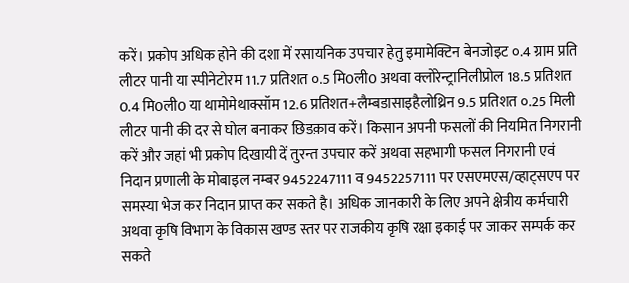करें। प्रकोप अधिक होने की दशा में रसायनिक उपचार हेतु इमामेक्टिन बेनजोइट ०.4 ग्राम प्रति लीटर पानी या स्पीनेटोरम 11.7 प्रतिशत ०.5 मि0ली0 अथवा क्लोरेन्ट्रानिलीप्रोल 18.5 प्रतिशत 0.4 मि0ली0 या थामोमेथाक्सॉम 12.6 प्रतिशत+लैम्बडासाइहैलोथ्रिन 9.5 प्रतिशत ०.25 मिली लीटर पानी की दर से घोल बनाकर छिडक़ाव करें। किसान अपनी फसलों की नियमित निगरानी करें और जहां भी प्रकोप दिखायी दें तुरन्त उपचार करें अथवा सहभागी फसल निगरानी एवं निदान प्रणाली के मोबाइल नम्बर 9452247111 व 9452257111 पर एसएमएस/व्हाट्सएप पर समस्या भेज कर निदान प्राप्त कर सकते है। अधिक जानकारी के लिए अपने क्षेत्रीय कर्मचारी अथवा कृषि विभाग के विकास खण्ड स्तर पर राजकीय कृषि रक्षा इकाई पर जाकर सम्पर्क कर सकते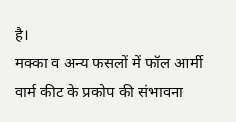है।
मक्का व अन्य फसलों में फॉल आर्मी वार्म कीट के प्रकोप की संभावना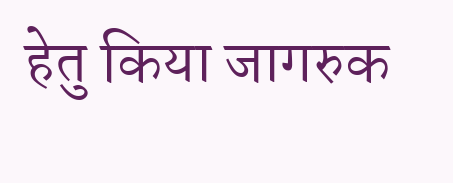हेतु किया जागरुक